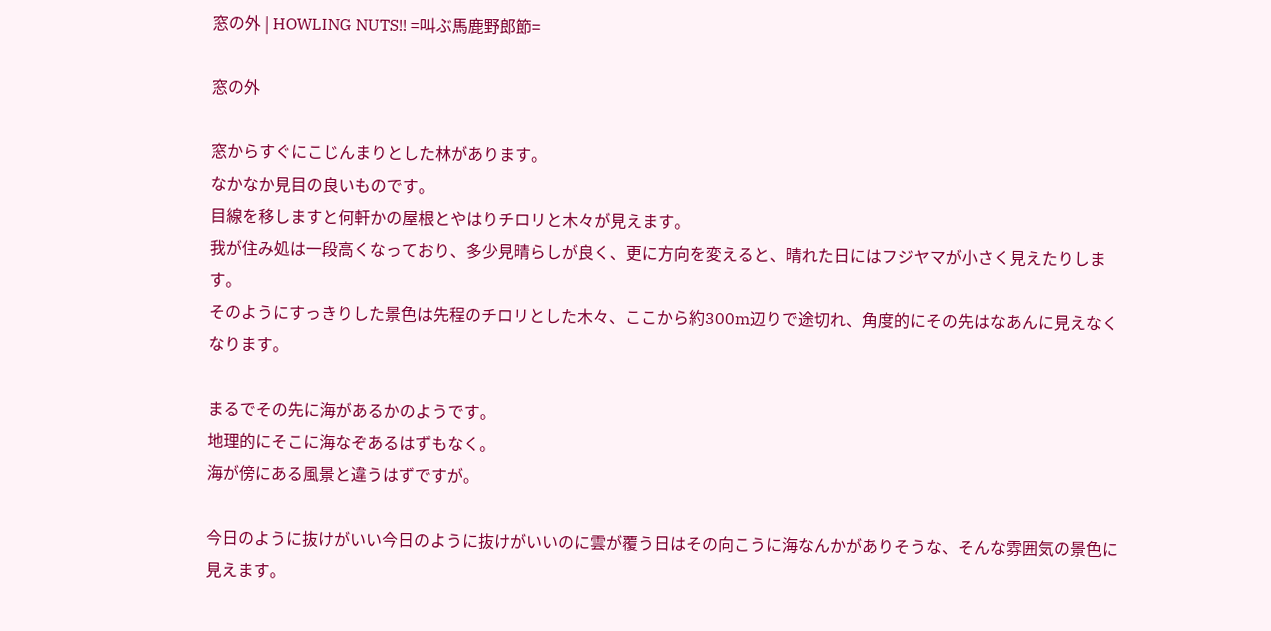窓の外 | HOWLING NUTS!! =叫ぶ馬鹿野郎節=

窓の外

窓からすぐにこじんまりとした林があります。
なかなか見目の良いものです。
目線を移しますと何軒かの屋根とやはりチロリと木々が見えます。
我が住み処は一段高くなっており、多少見晴らしが良く、更に方向を変えると、晴れた日にはフジヤマが小さく見えたりします。
そのようにすっきりした景色は先程のチロリとした木々、ここから約300m辺りで途切れ、角度的にその先はなあんに見えなくなります。

まるでその先に海があるかのようです。
地理的にそこに海なぞあるはずもなく。
海が傍にある風景と違うはずですが。

今日のように抜けがいい今日のように抜けがいいのに雲が覆う日はその向こうに海なんかがありそうな、そんな雰囲気の景色に見えます。